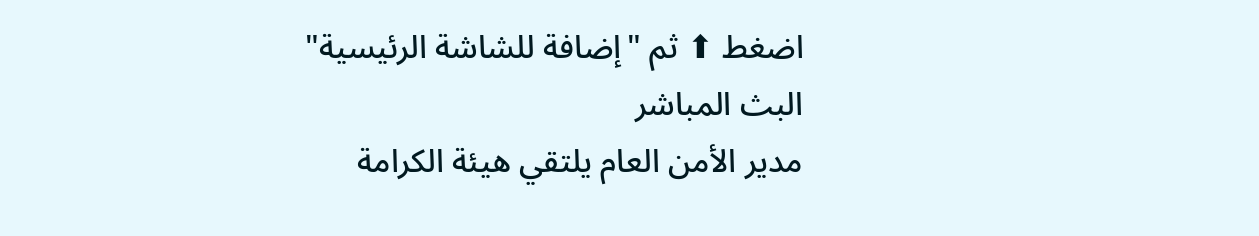اضغط ⬆ ثم "إضافة للشاشة الرئيسية"
البث المباشر
مدير الأمن العام يلتقي هيئة الكرامة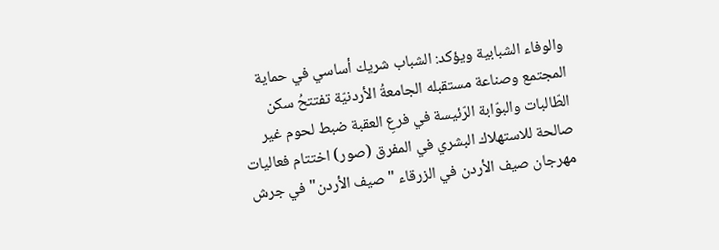والوفاء الشبابية ويؤكد: الشباب شريك أساسي في حماية المجتمع وصناعة مستقبله الجامعةُ الأردنيّة تفتتحُ سكن الطّالبات والبوّابة الرّئيسة في فرعِ العقبة ضبط لحوم غير صالحة للاستهلاك البشري في المفرق (صور) اختتام فعاليات مهرجان صيف الأردن في الزرقاء "صيف الأردن" في جرش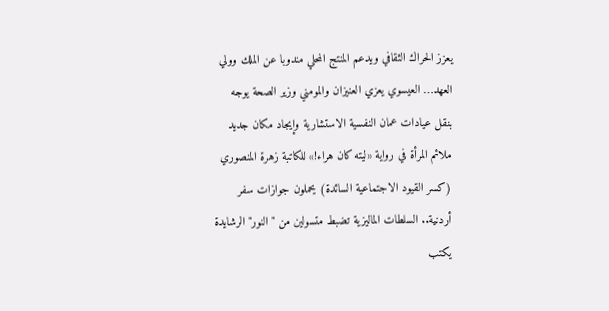يعزز الحراك الثقافي ويدعم المنتج المحلي مندوبا عن الملك وولي العهد… العيسوي يعزي العنيزان والمومني وزير الصحة يوجه بنقل عيادات عمان النفسية الاستشارية وإيجاد مكان جديد ملائم المرأة في رواية «ليته كان هراء!» للكاتبة زهرة المنصوري (كسر القيود الاجتماعية السائدة) يحملون جوازات سفر أردنية.. السلطات الماليزية تضبط متسولين من "النور" الرشايدة يكتب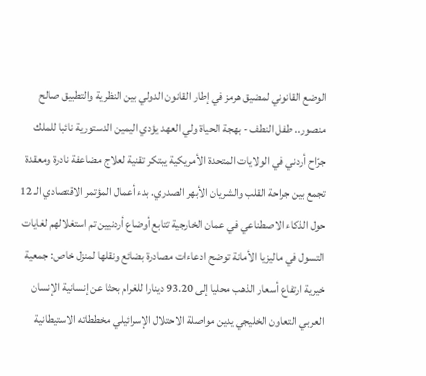الوضع القانوني لمضيق هرمز في إطار القانون الدولي بين النظرية والتطبيق صالح منصور.. طفل النطف - بهجة الحياة ولي العهد يؤدي اليمين الدستورية نائبا للملك جرّاح أردني في الولايات المتحدة الأمريكية يبتكر تقنية لعلاج مضاعفة نادرة ومعقدة تجمع بين جراحة القلب والشريان الأبهر الصدري. بدء أعمال المؤتمر الاقتصادي الـ 12 حول الذكاء الاصطناعي في عمان الخارجية تتابع أوضاع أردنيين تم استغلالهم لغايات التسول في ماليزيا الأمانة توضح ادعاءات مصادرة بضائع ونقلها لمنزل خاص: جمعية خيرية ارتفاع أسعار الذهب محليا إلى 93.20 دينارا للغرام بحثا عن إنسانية الإنسان العربي التعاون الخليجي يدين مواصلة الاحتلال الإسرائيلي مخططاته الاستيطانية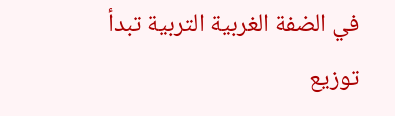في الضفة الغربية التربية تبدأ توزيع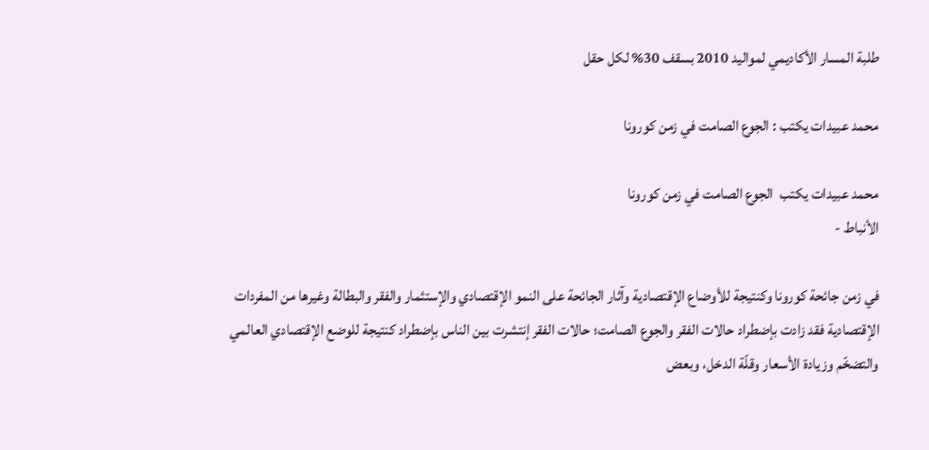طلبة المسار الأكاديمي لمواليد 2010 بسقف 30% لكل حقل

محمد عبيدات يكتب : الجوع الصامت في زمن كورونا

محمد عبيدات يكتب  الجوع الصامت في زمن كورونا
الأنباط -

في زمن جائحة كورونا وكنتيجة للأوضاع الإقتصادية وآثار الجائحة على النمو الإقتصادي والإستثمار والفقر والبطالة وغيرها من المفردات الإقتصادية فقد زادت بإضطراد حالات الفقر والجوع الصامت؛ حالات الفقر إنتشرت بين الناس بإضطراد كنتيجة للوضع الإقتصادي العالمي والتضخّم وزيادة الأسعار وقلّة الدخل، وبعض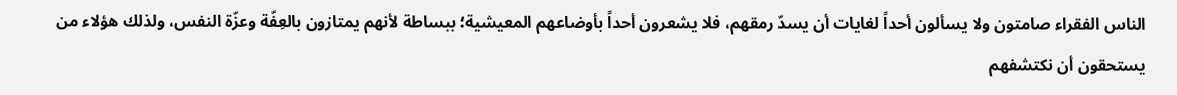الناس الفقراء صامتون ولا يسألون أحداً لغايات أن يسدّ رمقهم، فلا يشعرون أحداً بأوضاعهم المعيشية؛ ببساطة لأنهم يمتازون بالعِفّة وعزّة النفس، ولذلك هؤلاء من يستحقون أن نكتشفهم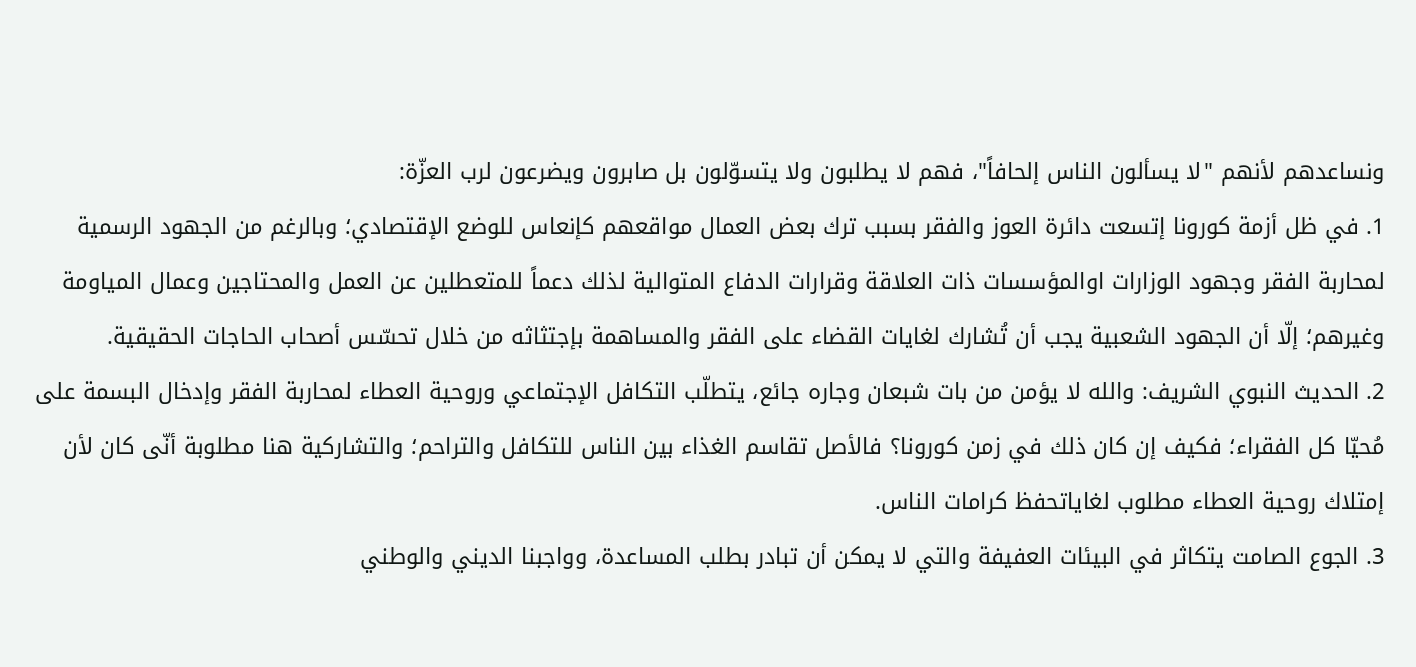ونساعدهم لأنهم "لا يسألون الناس إلحافاً"، فهم لا يطلبون ولا يتسوّلون بل صابرون ويضرعون لرب العزّة:
1. في ظل أزمة كورونا إتسعت دائرة العوز والفقر بسبب ترك بعض العمال مواقعهم كإنعاس للوضع الإقتصادي؛ وبالرغم من الجهود الرسمية لمحاربة الفقر وجهود الوزارات اوالمؤسسات ذات العلاقة وقرارات الدفاع المتوالية لذلك دعماً للمتعطلين عن العمل والمحتاجين وعمال المياومة وغيرهم؛ إلّا أن الجهود الشعبية يجب أن تُشارك لغايات القضاء على الفقر والمساهمة بإجتثاثه من خلال تحسّس أصحاب الحاجات الحقيقية.
2. الحديث النبوي الشريف: والله لا يؤمن من بات شبعان وجاره جائع، يتطلّب التكافل الإجتماعي وروحية العطاء لمحاربة الفقر وإدخال البسمة على مُحيّا كل الفقراء؛ فكيف إن كان ذلك في زمن كورونا؟ فالأصل تقاسم الغذاء بين الناس للتكافل والتراحم؛ والتشاركية هنا مطلوبة أنّى كان لأن إمتلاك روحية العطاء مطلوب لغاياتحفظ كرامات الناس.
3. الجوع الصامت يتكاثر في البيئات العفيفة والتي لا يمكن أن تبادر بطلب المساعدة، وواجبنا الديني والوطني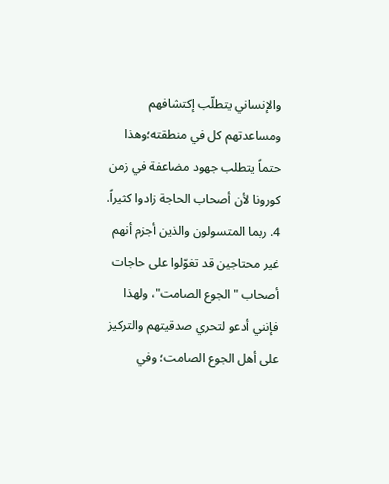والإنساني يتطلّب إكتشافهم ومساعدتهم كل في منطقته؛وهذا حتماً يتطلب جهود مضاعفة في زمن كورونا لأن أصحاب الحاجة زادوا كثيراً.
4. ربما المتسولون والذين أجزم أنهم غير محتاجين قد تغوّلوا على حاجات أصحاب "الجوع الصامت"، ولهذا فإنني أدعو لتحري صدقيتهم والتركيز على أهل الجوع الصامت؛ وفي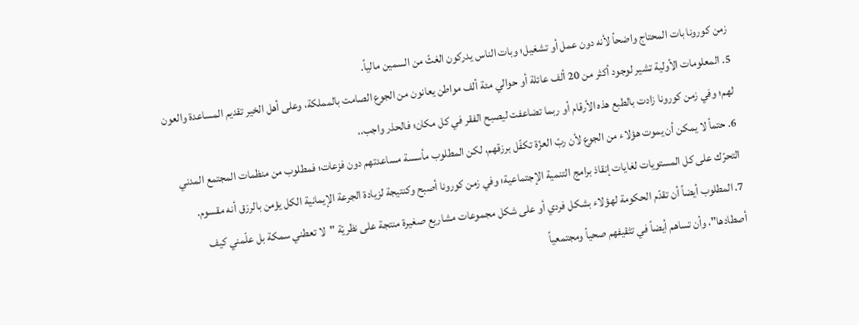زمن كورونا بات المحتاج واضحاً لأنه دون عمل أو تشغيل؛ وبات الناس يدركون الغثّ من السمين مالياً.
5. المعلومات الأولية تشير لوجود أكثر من 20 ألف عائلة أو حوالي مئة ألف مواطن يعانون من الجوع الصامت بالمملكة، وعلى أهل الخير تقديم المساعدة والعون لهم؛ وفي زمن كورونا زادت بالطبع هذه الأرقام أو ربما تضاعفت ليصبح الفقر في كل مكان؛ فالحذر واجب..
6. حتماً لا يمكن أن يموت هؤلاء من الجوع لأن ربّ العزّة تكفّل برزقهم، لكن المطلوب مأسسة مساعدتهم دون فزعات؛ فمطلوب من منظمات المجتمع المدني التحرّك على كل المستويات لغايات إنقاذ برامج التنمية الإجتماعية؛ وفي زمن كورونا أصبح وكنتيجة لزيادة الجرعة الإيمانية الكل يؤمن بالرزق أنه مقسوم.
7. المطلوب أيضاً أن تقدّم الحكومة لهؤلاء بشكل فردي أو على شكل مجموعات مشاريع صغيرة منتجة على نظريّة "لا تعطني سمكة بل علّمني كيف أصطادها"، وأن تساهم أيضاً في تثقيفهم صحياً ومجتمعياً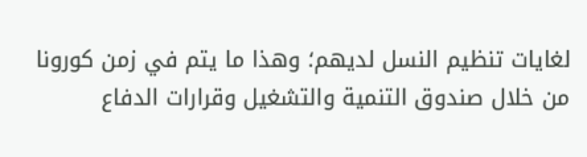لغايات تنظيم النسل لديهم؛ وهذا ما يتم في زمن كورونا من خلال صندوق التنمية والتشغيل وقرارات الدفاع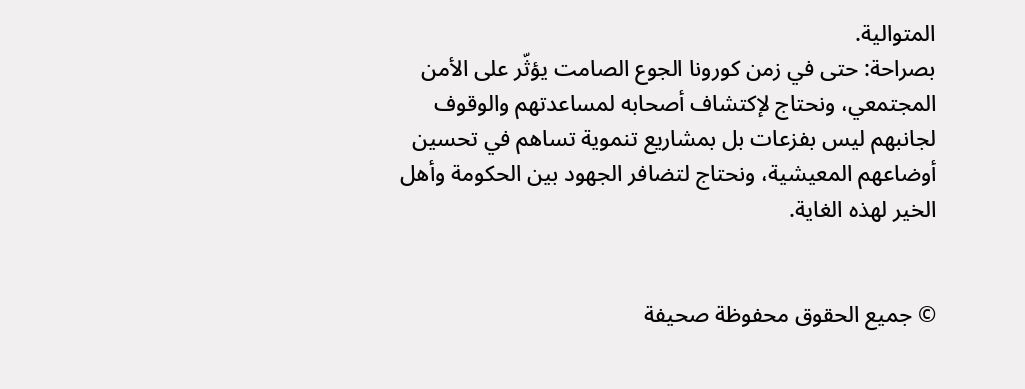المتوالية.
بصراحة: حتى في زمن كورونا الجوع الصامت يؤثّر على الأمن المجتمعي، ونحتاج لإكتشاف أصحابه لمساعدتهم والوقوف لجانبهم ليس بفزعات بل بمشاريع تنموية تساهم في تحسين أوضاعهم المعيشية، ونحتاج لتضافر الجهود بين الحكومة وأهل الخير لهذه الغاية.


© جميع الحقوق محفوظة صحيفة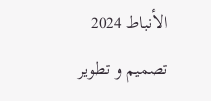الأنباط 2024
تصميم و تطوير